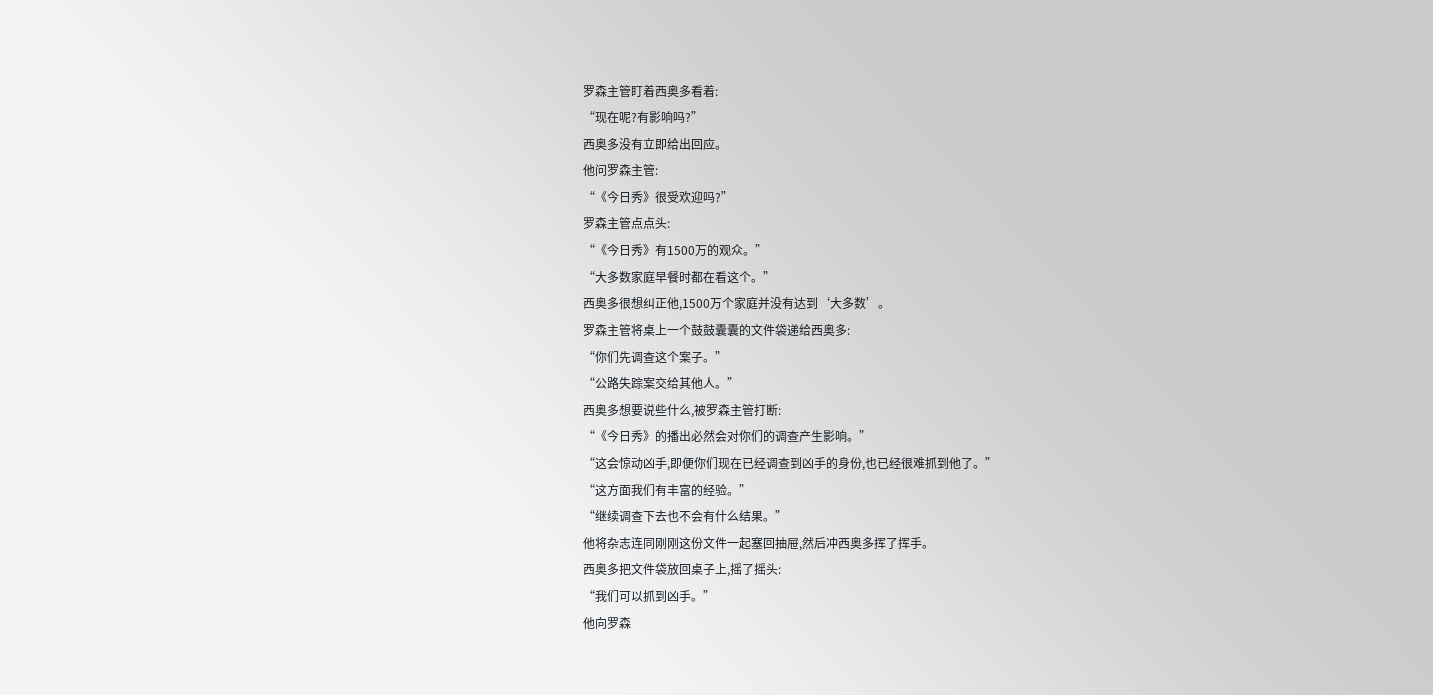罗森主管盯着西奥多看着:
“现在呢?有影响吗?”
西奥多没有立即给出回应。
他问罗森主管:
“《今日秀》很受欢迎吗?”
罗森主管点点头:
“《今日秀》有1500万的观众。”
“大多数家庭早餐时都在看这个。”
西奥多很想纠正他,1500万个家庭并没有达到‘大多数’。
罗森主管将桌上一个鼓鼓囊囊的文件袋递给西奥多:
“你们先调查这个案子。”
“公路失踪案交给其他人。”
西奥多想要说些什么,被罗森主管打断:
“《今日秀》的播出必然会对你们的调查产生影响。”
“这会惊动凶手,即便你们现在已经调查到凶手的身份,也已经很难抓到他了。”
“这方面我们有丰富的经验。”
“继续调查下去也不会有什么结果。”
他将杂志连同刚刚这份文件一起塞回抽屉,然后冲西奥多挥了挥手。
西奥多把文件袋放回桌子上,摇了摇头:
“我们可以抓到凶手。”
他向罗森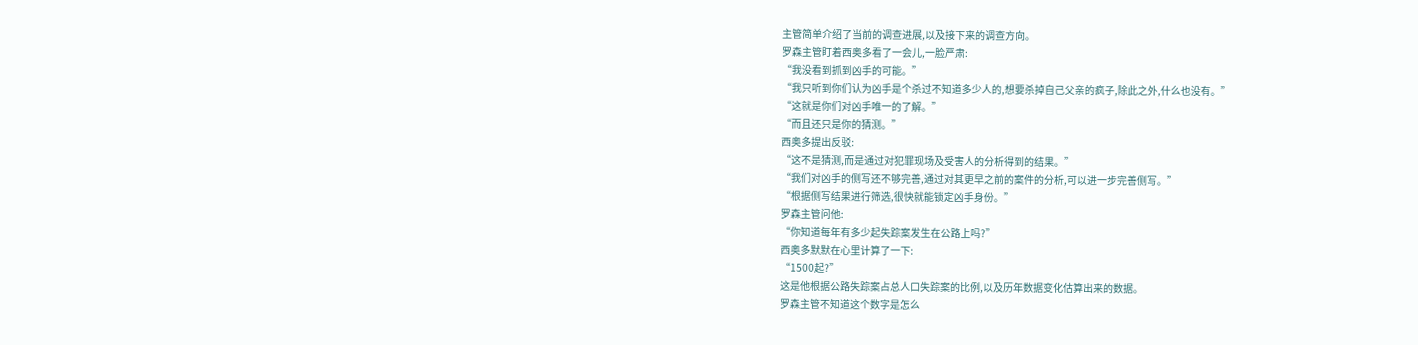主管简单介绍了当前的调查进展,以及接下来的调查方向。
罗森主管盯着西奥多看了一会儿,一脸严肃:
“我没看到抓到凶手的可能。”
“我只听到你们认为凶手是个杀过不知道多少人的,想要杀掉自己父亲的疯子,除此之外,什么也没有。”
“这就是你们对凶手唯一的了解。”
“而且还只是你的猜测。”
西奥多提出反驳:
“这不是猜测,而是通过对犯罪现场及受害人的分析得到的结果。”
“我们对凶手的侧写还不够完善,通过对其更早之前的案件的分析,可以进一步完善侧写。”
“根据侧写结果进行筛选,很快就能锁定凶手身份。”
罗森主管问他:
“你知道每年有多少起失踪案发生在公路上吗?”
西奥多默默在心里计算了一下:
“1500起?”
这是他根据公路失踪案占总人口失踪案的比例,以及历年数据变化估算出来的数据。
罗森主管不知道这个数字是怎么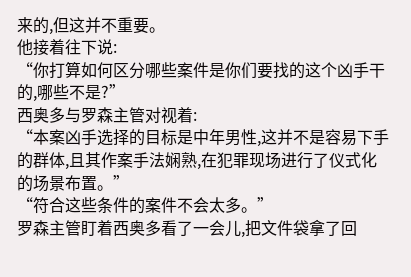来的,但这并不重要。
他接着往下说:
“你打算如何区分哪些案件是你们要找的这个凶手干的,哪些不是?”
西奥多与罗森主管对视着:
“本案凶手选择的目标是中年男性,这并不是容易下手的群体,且其作案手法娴熟,在犯罪现场进行了仪式化的场景布置。”
“符合这些条件的案件不会太多。”
罗森主管盯着西奥多看了一会儿,把文件袋拿了回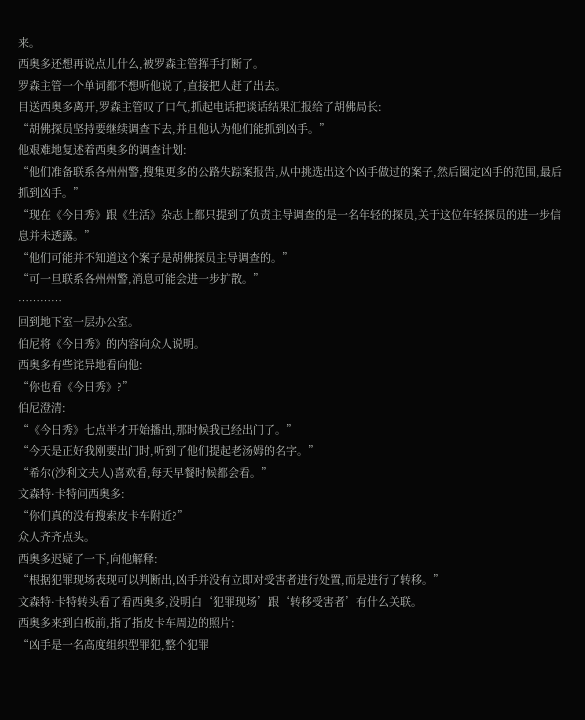来。
西奥多还想再说点儿什么,被罗森主管挥手打断了。
罗森主管一个单词都不想听他说了,直接把人赶了出去。
目送西奥多离开,罗森主管叹了口气,抓起电话把谈话结果汇报给了胡佛局长:
“胡佛探员坚持要继续调查下去,并且他认为他们能抓到凶手。”
他艰难地复述着西奥多的调查计划:
“他们准备联系各州州警,搜集更多的公路失踪案报告,从中挑选出这个凶手做过的案子,然后圈定凶手的范围,最后抓到凶手。”
“现在《今日秀》跟《生活》杂志上都只提到了负责主导调查的是一名年轻的探员,关于这位年轻探员的进一步信息并未透露。”
“他们可能并不知道这个案子是胡佛探员主导调查的。”
“可一旦联系各州州警,消息可能会进一步扩散。”
…………
回到地下室一层办公室。
伯尼将《今日秀》的内容向众人说明。
西奥多有些诧异地看向他:
“你也看《今日秀》?”
伯尼澄清:
“《今日秀》七点半才开始播出,那时候我已经出门了。”
“今天是正好我刚要出门时,听到了他们提起老汤姆的名字。”
“希尔(沙利文夫人)喜欢看,每天早餐时候都会看。”
文森特·卡特问西奥多:
“你们真的没有搜索皮卡车附近?”
众人齐齐点头。
西奥多迟疑了一下,向他解释:
“根据犯罪现场表现可以判断出,凶手并没有立即对受害者进行处置,而是进行了转移。”
文森特·卡特转头看了看西奥多,没明白‘犯罪现场’跟‘转移受害者’有什么关联。
西奥多来到白板前,指了指皮卡车周边的照片:
“凶手是一名高度组织型罪犯,整个犯罪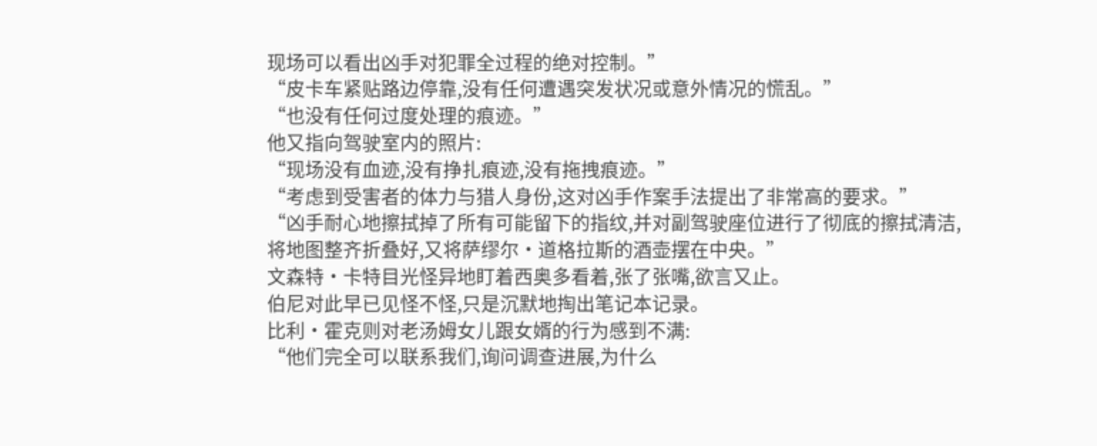现场可以看出凶手对犯罪全过程的绝对控制。”
“皮卡车紧贴路边停靠,没有任何遭遇突发状况或意外情况的慌乱。”
“也没有任何过度处理的痕迹。”
他又指向驾驶室内的照片:
“现场没有血迹,没有挣扎痕迹,没有拖拽痕迹。”
“考虑到受害者的体力与猎人身份,这对凶手作案手法提出了非常高的要求。”
“凶手耐心地擦拭掉了所有可能留下的指纹,并对副驾驶座位进行了彻底的擦拭清洁,将地图整齐折叠好,又将萨缪尔·道格拉斯的酒壶摆在中央。”
文森特·卡特目光怪异地盯着西奥多看着,张了张嘴,欲言又止。
伯尼对此早已见怪不怪,只是沉默地掏出笔记本记录。
比利·霍克则对老汤姆女儿跟女婿的行为感到不满:
“他们完全可以联系我们,询问调查进展,为什么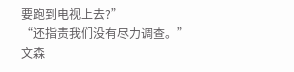要跑到电视上去?”
“还指责我们没有尽力调查。”
文森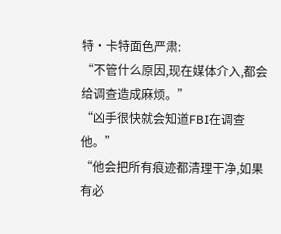特·卡特面色严肃:
“不管什么原因,现在媒体介入,都会给调查造成麻烦。”
“凶手很快就会知道FBI在调查他。”
“他会把所有痕迹都清理干净,如果有必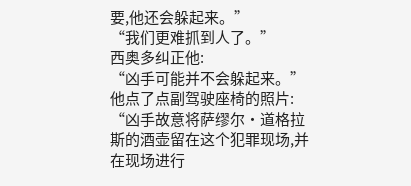要,他还会躲起来。”
“我们更难抓到人了。”
西奥多纠正他:
“凶手可能并不会躲起来。”
他点了点副驾驶座椅的照片:
“凶手故意将萨缪尔·道格拉斯的酒壶留在这个犯罪现场,并在现场进行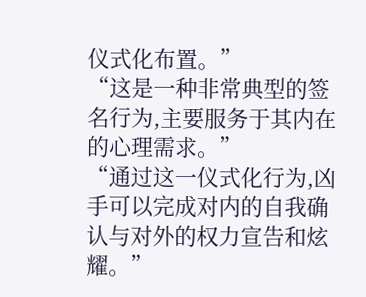仪式化布置。”
“这是一种非常典型的签名行为,主要服务于其内在的心理需求。”
“通过这一仪式化行为,凶手可以完成对内的自我确认与对外的权力宣告和炫耀。”